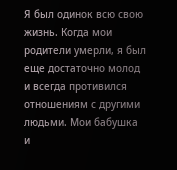Я был одинок всю свою жизнь. Когда мои родители умерли, я был еще достаточно молод и всегда противился отношениям с другими людьми. Мои бабушка и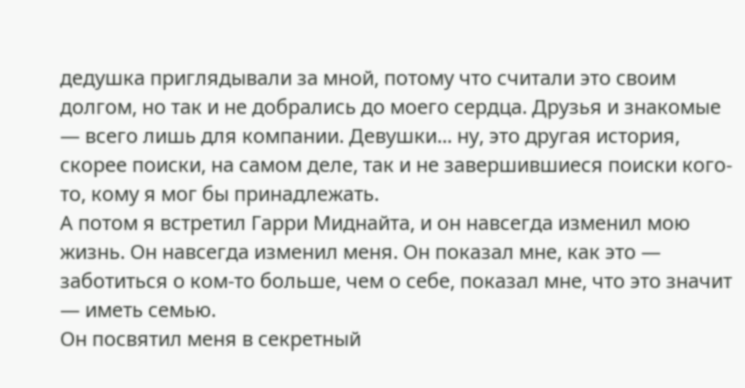дедушка приглядывали за мной, потому что считали это своим долгом, но так и не добрались до моего сердца. Друзья и знакомые — всего лишь для компании. Девушки... ну, это другая история, скорее поиски, на самом деле, так и не завершившиеся поиски кого-то, кому я мог бы принадлежать.
А потом я встретил Гарри Миднайта, и он навсегда изменил мою жизнь. Он навсегда изменил меня. Он показал мне, как это — заботиться о ком-то больше, чем о себе, показал мне, что это значит — иметь семью.
Он посвятил меня в секретный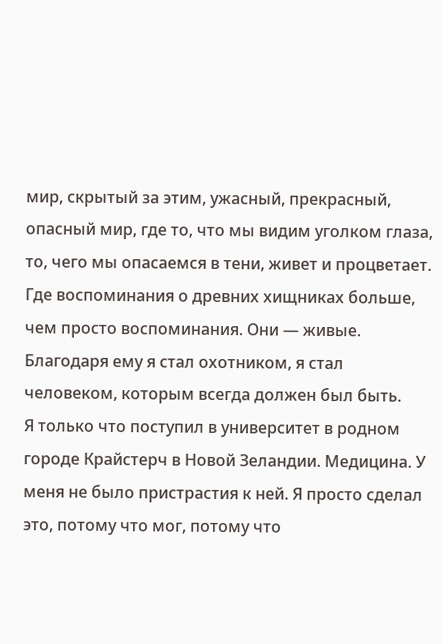мир, скрытый за этим, ужасный, прекрасный, опасный мир, где то, что мы видим уголком глаза, то, чего мы опасаемся в тени, живет и процветает. Где воспоминания о древних хищниках больше, чем просто воспоминания. Они — живые.
Благодаря ему я стал охотником, я стал человеком, которым всегда должен был быть.
Я только что поступил в университет в родном городе Крайстерч в Новой Зеландии. Медицина. У меня не было пристрастия к ней. Я просто сделал это, потому что мог, потому что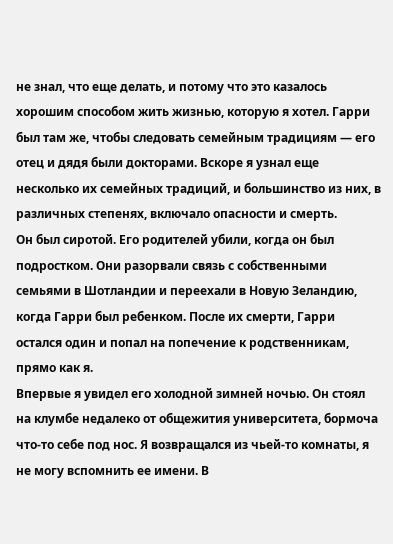не знал, что еще делать, и потому что это казалось хорошим способом жить жизнью, которую я хотел. Гарри был там же, чтобы следовать семейным традициям — его отец и дядя были докторами. Вскоре я узнал еще несколько их семейных традиций, и большинство из них, в различных степенях, включало опасности и смерть.
Он был сиротой. Его родителей убили, когда он был подростком. Они разорвали связь с собственными семьями в Шотландии и переехали в Новую Зеландию, когда Гарри был ребенком. После их смерти, Гарри остался один и попал на попечение к родственникам, прямо как я.
Впервые я увидел его холодной зимней ночью. Он стоял на клумбе недалеко от общежития университета, бормоча что-то себе под нос. Я возвращался из чьей-то комнаты, я не могу вспомнить ее имени. В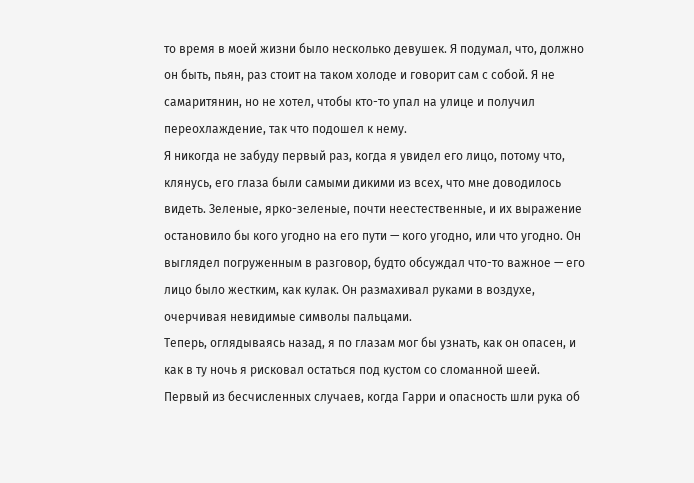то время в моей жизни было несколько девушек. Я подумал, что, должно он быть, пьян, раз стоит на таком холоде и говорит сам с собой. Я не самаритянин, но не хотел, чтобы кто-то упал на улице и получил переохлаждение, так что подошел к нему.
Я никогда не забуду первый раз, когда я увидел его лицо, потому что, клянусь, его глаза были самыми дикими из всех, что мне доводилось видеть. Зеленые, ярко-зеленые, почти неестественные, и их выражение остановило бы кого угодно на его пути — кого угодно, или что угодно. Он выглядел погруженным в разговор, будто обсуждал что-то важное — его лицо было жестким, как кулак. Он размахивал руками в воздухе, очерчивая невидимые символы пальцами.
Теперь, оглядываясь назад, я по глазам мог бы узнать, как он опасен, и как в ту ночь я рисковал остаться под кустом со сломанной шеей. Первый из бесчисленных случаев, когда Гарри и опасность шли рука об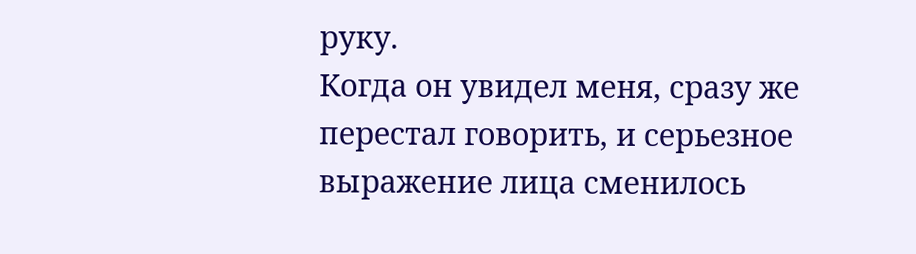руку.
Когда он увидел меня, сразу же перестал говорить, и серьезное выражение лица сменилось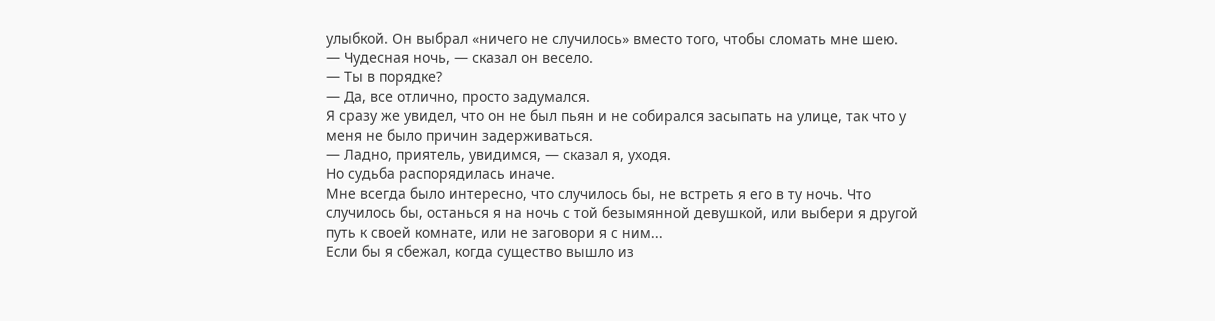улыбкой. Он выбрал «ничего не случилось» вместо того, чтобы сломать мне шею.
— Чудесная ночь, — сказал он весело.
— Ты в порядке?
— Да, все отлично, просто задумался.
Я сразу же увидел, что он не был пьян и не собирался засыпать на улице, так что у меня не было причин задерживаться.
— Ладно, приятель, увидимся, — сказал я, уходя.
Но судьба распорядилась иначе.
Мне всегда было интересно, что случилось бы, не встреть я его в ту ночь. Что случилось бы, останься я на ночь с той безымянной девушкой, или выбери я другой путь к своей комнате, или не заговори я с ним...
Если бы я сбежал, когда существо вышло из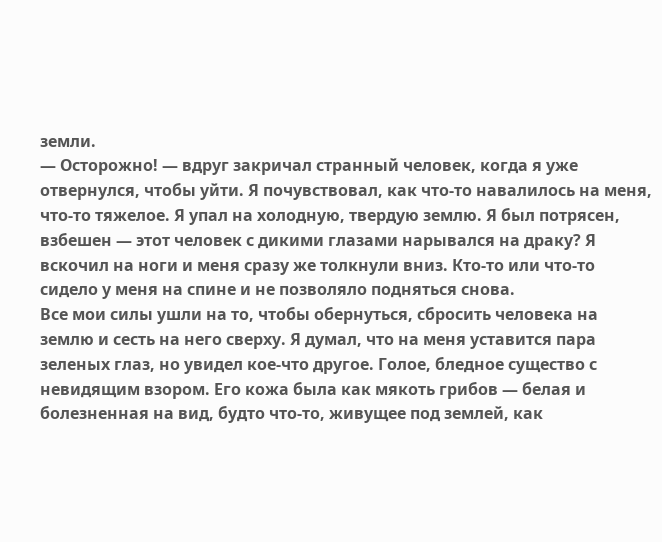земли.
— Осторожно! — вдруг закричал странный человек, когда я уже отвернулся, чтобы уйти. Я почувствовал, как что-то навалилось на меня, что-то тяжелое. Я упал на холодную, твердую землю. Я был потрясен, взбешен — этот человек с дикими глазами нарывался на драку? Я вскочил на ноги и меня сразу же толкнули вниз. Кто-то или что-то сидело у меня на спине и не позволяло подняться снова.
Все мои силы ушли на то, чтобы обернуться, сбросить человека на землю и сесть на него сверху. Я думал, что на меня уставится пара зеленых глаз, но увидел кое-что другое. Голое, бледное существо с невидящим взором. Его кожа была как мякоть грибов — белая и болезненная на вид, будто что-то, живущее под землей, как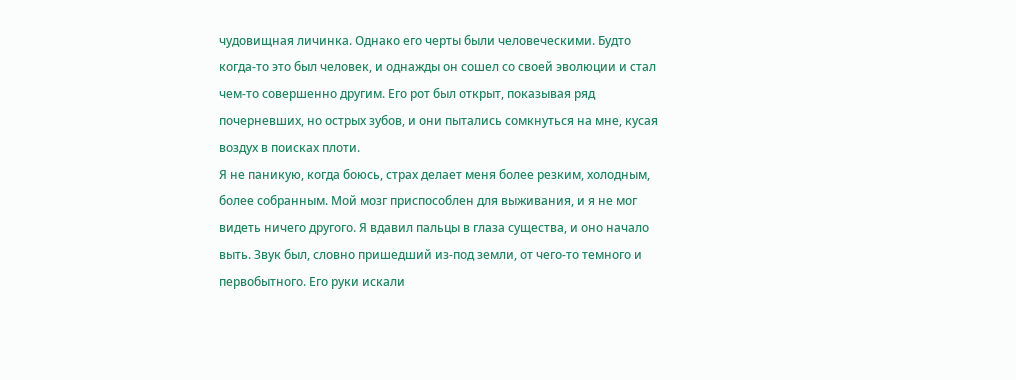чудовищная личинка. Однако его черты были человеческими. Будто когда-то это был человек, и однажды он сошел со своей эволюции и стал чем-то совершенно другим. Его рот был открыт, показывая ряд почерневших, но острых зубов, и они пытались сомкнуться на мне, кусая воздух в поисках плоти.
Я не паникую, когда боюсь, страх делает меня более резким, холодным, более собранным. Мой мозг приспособлен для выживания, и я не мог видеть ничего другого. Я вдавил пальцы в глаза существа, и оно начало выть. Звук был, словно пришедший из-под земли, от чего-то темного и первобытного. Его руки искали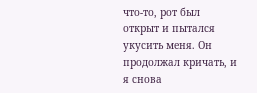что-то, рот был открыт и пытался укусить меня. Он продолжал кричать, и я снова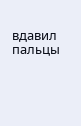вдавил пальцы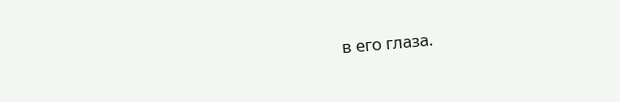в его глаза.